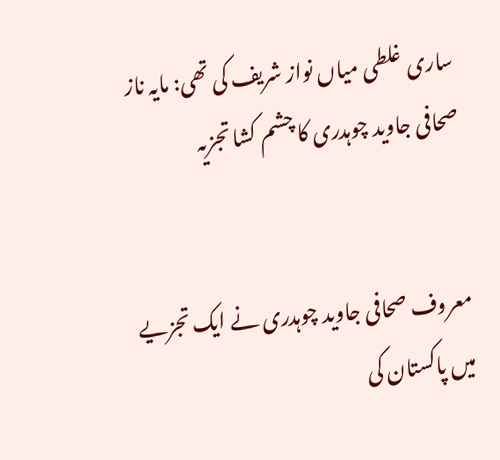ساری غلطی میاں نواز شریف کی تھی: مایہ ناز صحافی جاوید چوہدری کا چشم کشا تجزیہ


معروف صحافی جاوید چوہدری نے ایک تجزیے میں پاکستان کی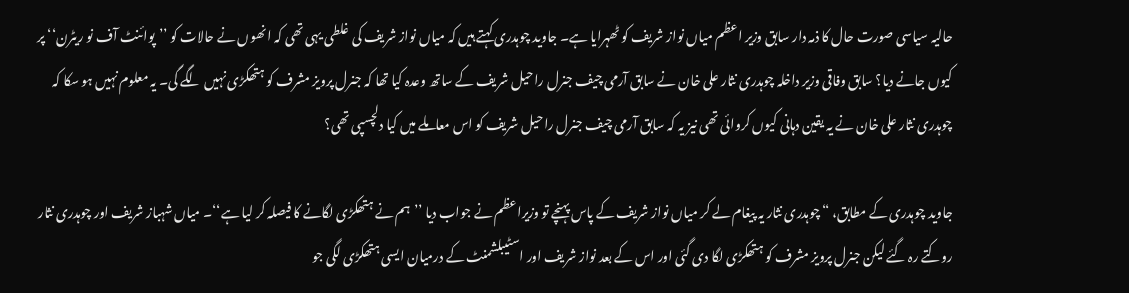حالیہ سیاسی صورت حال کا ذمہ دار سابق وزیر اعظم میاں نواز شریف کو ٹھہرایا ہے۔ جاوید چوہدری کہتے ہیں کہ میاں نواز شریف کی غلطی یہی تھی کہ انھوں نے حالات کو ’’پوائنٹ آف نو ریٹرن‘‘ پر کیوں جانے دیا؟ سابق وفاقی وزیر داخلہ چوہدری نثار علی خان نے سابق آرمی چیف جنرل راحیل شریف کے ساتھ وعدہ کیا تھا کہ جنرل پرویز مشرف کو ہتھکڑی نہیں لگے گی۔ یہ معلوم نہیں ہو سکا کہ چوہدری نثار علی خان نے یہ یقین دہانی کیوں کروائی تھی نیز یہ کہ سابق آرمی چیف جنرل راحیل شریف کو اس معاملے میں کیا دلچسپی تھی؟

جاوید چوہدری کے مطابق، “چوہدری نثار یہ پیغام لے کر میاں نواز شریف کے پاس پہنچے تو وزیراعظم نے جواب دیا ’’ہم نے ہتھکڑی لگانے کا فیصلہ کر لیا ہے‘‘۔ میاں شہباز شریف اور چوہدری نثار روکتے رہ گئے لیکن جنرل پرویز مشرف کو ہتھکڑی لگا دی گئی اور اس کے بعد نواز شریف اور اسٹیبلشمنٹ کے درمیان ایسی ہتھکڑی لگی جو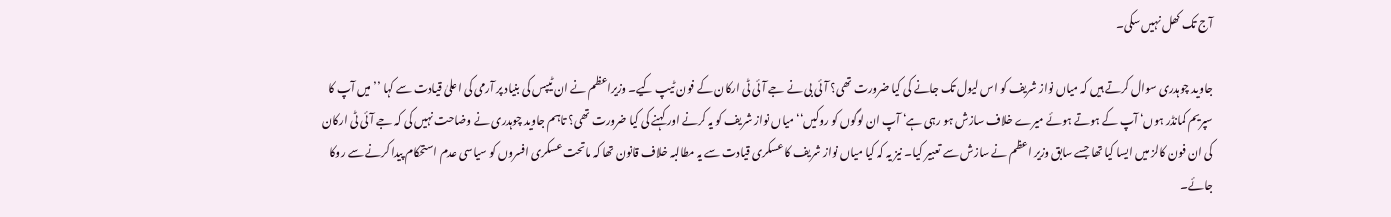آج تک کھل نہیں سکی۔

جاوید چوہدری سوال کرتے ہیں کہ میاں نواز شریف کو اس لیول تک جانے کی کیا ضرورت تھی؟ آئی بی نے جے آئی ٹی ارکان کے فون ٹیپ کیے۔ وزیراعظم نے ان ٹیپس کی بنیاد پر آرمی کی اعلیٰ قیادت سے کہا ’’میں آپ کا سپریم کمانڈر ہوں‘ آپ کے ہوتے ہوئے میرے خلاف سازش ہو رہی ہے‘ آپ ان لوگوں کو روکیں‘‘میاں نواز شریف کو یہ کرنے اور کہنے کی کیا ضرورت تھی؟ تاہم جاوید چوہدری نے وضاحت نہیں کی کہ جے آئی ٹی ارکان کی ان فون کالز میں ایسا کیا تھا جسے سابق وزیر اعظم نے سازش سے تعبیر کیا۔ نیز یہ کہ کیا میاں نواز شریف کا عسکری قیادت سے یہ مطالبہ خلاف قانون تھا کہ ماتحت عسکری افسروں کو سیاسی عدم استحکام پیدا کرنے سے روکا جائے۔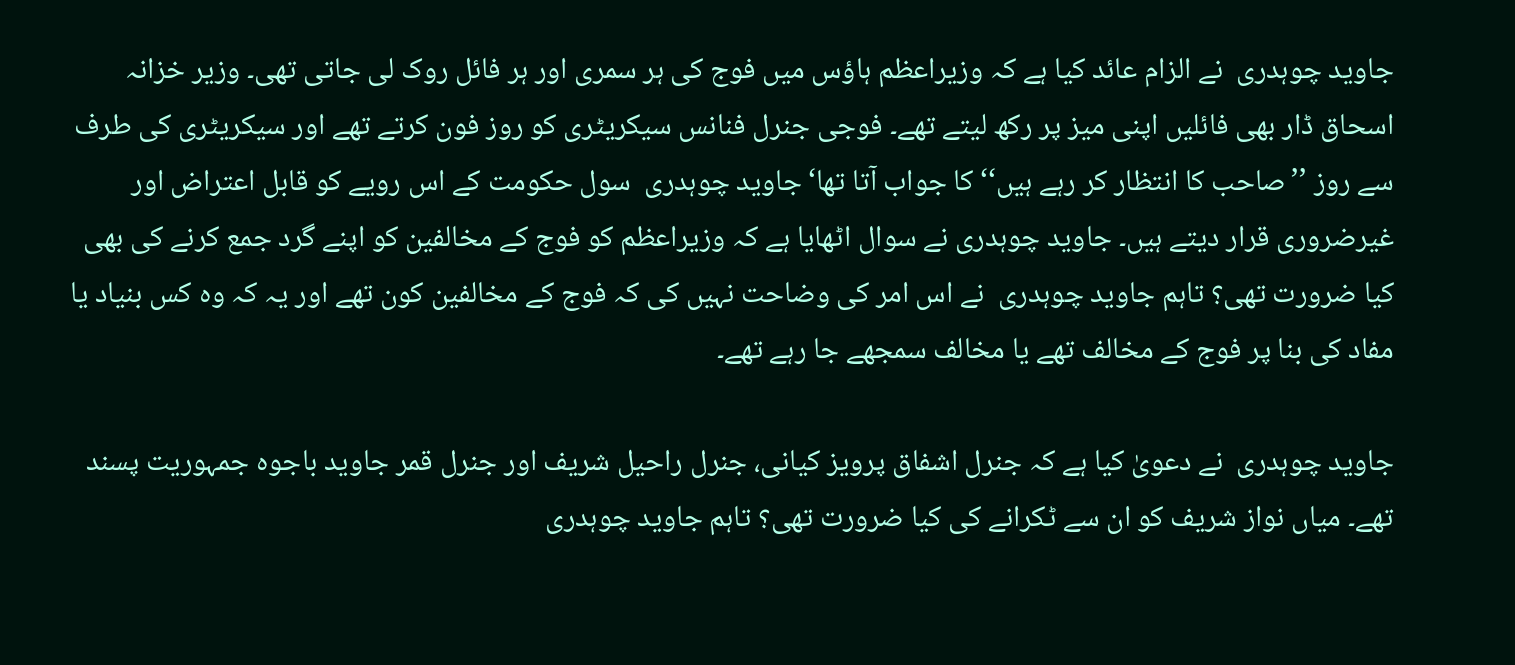جاوید چوہدری  نے الزام عائد کیا ہے کہ وزیراعظم ہاؤس میں فوج کی ہر سمری اور ہر فائل روک لی جاتی تھی۔ وزیر خزانہ اسحاق ڈار بھی فائلیں اپنی میز پر رکھ لیتے تھے۔ فوجی جنرل فنانس سیکریٹری کو روز فون کرتے تھے اور سیکریٹری کی طرف سے روز ’’صاحب کا انتظار کر رہے ہیں‘‘ کا جواب آتا تھا‘جاوید چوہدری  سول حکومت کے اس رویے کو قابل اعتراض اور غیرضروری قرار دیتے ہیں۔ جاوید چوہدری نے سوال اٹھایا ہے کہ وزیراعظم کو فوج کے مخالفین کو اپنے گرد جمع کرنے کی بھی کیا ضرورت تھی؟ تاہم جاوید چوہدری  نے اس امر کی وضاحت نہیں کی کہ فوج کے مخالفین کون تھے اور یہ کہ وہ کس بنیاد یا مفاد کی بنا پر فوج کے مخالف تھے یا مخالف سمجھے جا رہے تھے۔

جاوید چوہدری  نے دعویٰ کیا ہے کہ جنرل اشفاق پرویز کیانی، جنرل راحیل شریف اور جنرل قمر جاوید باجوہ جمہوریت پسند تھے۔ میاں نواز شریف کو ان سے ٹکرانے کی کیا ضرورت تھی؟ تاہم جاوید چوہدری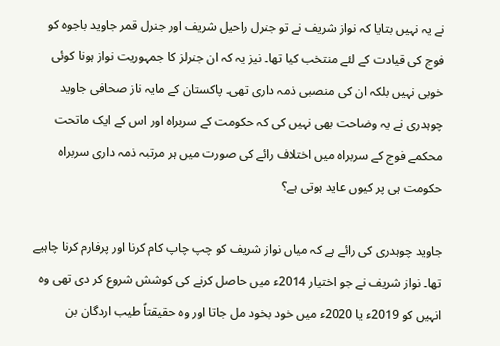نے یہ نہیں بتایا کہ نواز شریف نے تو جنرل راحیل شریف اور جنرل قمر جاوید باجوہ کو فوج کی قیادت کے لئے منتخب کیا تھا۔ نیز یہ کہ ان جنرلز کا جمہوریت نواز ہونا کوئی خوبی نہیں بلکہ ان کی منصبی ذمہ داری تھی۔ پاکستان کے مایہ ناز صحافی جاوید چوہدری نے یہ وضاحت بھی نہیں کی کہ حکومت کے سربراہ اور اس کے ایک ماتحت محکمے فوج کے سربراہ میں اختلاف رائے کی صورت میں ہر مرتبہ ذمہ داری سربراہ حکومت ہی پر کیوں عاید ہوتی ہے؟

جاوید چوہدری کی رائے ہے کہ میاں نواز شریف کو چپ چاپ کام کرنا اور پرفارم کرنا چاہیے تھا۔ نواز شریف نے جو اختیار 2014ء میں حاصل کرنے کی کوشش شروع کر دی تھی وہ انہیں کو 2019ء یا 2020ء میں خود بخود مل جاتا اور وہ حقیقتاً طیب اردگان بن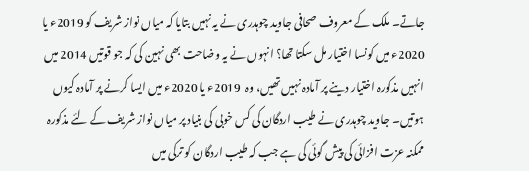جاتے۔ ملک کے معروف صحافی جاوید چوہدری نے یہ نہیں بتایا کہ میاں نواز شریف کو 2019ء یا 2020ء میں کونسا اختیار مل سکتا تھا؟ انہوں نے یہ وضاحت بھی نہین کی کہ جو قوتیں 2014 میں انہیں مذکورہ اختیار دینے پر آمادہ نہیں تھیں، وہ  2019ء یا 2020ء میں ایسا کرنے پر آمادہ کیوں ہوتیں۔ جاوید چوہدری نے طیب اردگان کی کس خوبی کی بنیاد پر میاں نواز شریف کے لئے مذکورہ ممکنہ عزت افزائی کی پیش گوئی کی ہے جب کہ طیب اردگان کو ترکی میں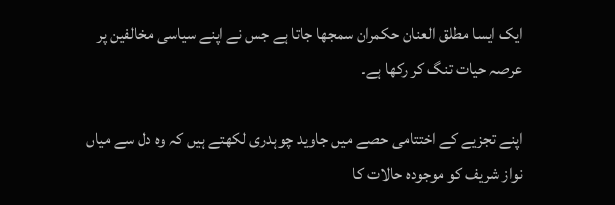ایک ایسا مطلق العنان حکمران سمجھا جاتا ہے جس نے اپنے سیاسی مخالفین پر عرصہ حیات تنگ کر رکھا ہے۔

اپنے تجزیے کے اختتامی حصے میں جاوید چوہدری لکھتے ہیں کہ وہ دل سے میاں نواز شریف کو موجودہ حالات کا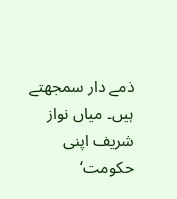ذمے دار سمجھتے ہیں۔ میاں نواز شریف اپنی حکومت‘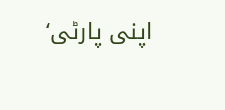اپنی پارٹی‘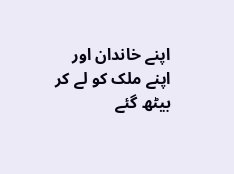اپنے خاندان اور اپنے ملک کو لے کر بیٹھ گئے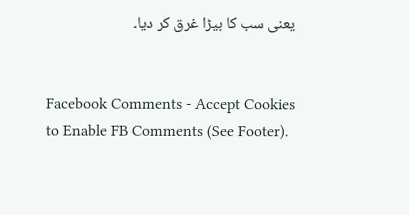یعنی سب کا بیڑا غرق کر دیا۔


Facebook Comments - Accept Cookies to Enable FB Comments (See Footer).